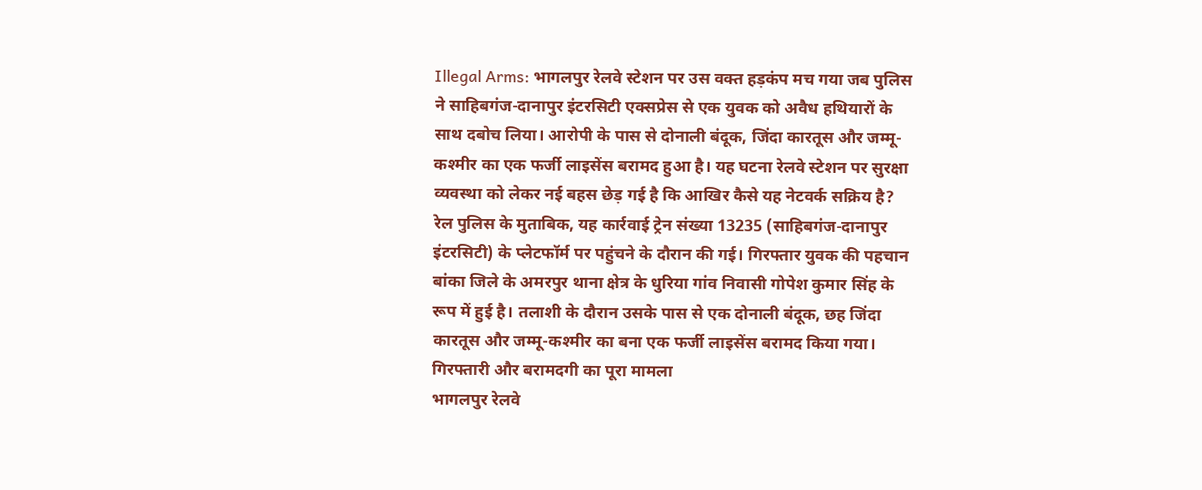Illegal Arms: भागलपुर रेलवे स्टेशन पर उस वक्त हड़कंप मच गया जब पुलिस ने साहिबगंज-दानापुर इंटरसिटी एक्सप्रेस से एक युवक को अवैध हथियारों के साथ दबोच लिया। आरोपी के पास से दोनाली बंदूक, जिंदा कारतूस और जम्मू-कश्मीर का एक फर्जी लाइसेंस बरामद हुआ है। यह घटना रेलवे स्टेशन पर सुरक्षा व्यवस्था को लेकर नई बहस छेड़ गई है कि आखिर कैसे यह नेटवर्क सक्रिय है?
रेल पुलिस के मुताबिक, यह कार्रवाई ट्रेन संख्या 13235 (साहिबगंज-दानापुर इंटरसिटी) के प्लेटफॉर्म पर पहुंचने के दौरान की गई। गिरफ्तार युवक की पहचान बांका जिले के अमरपुर थाना क्षेत्र के धुरिया गांव निवासी गोपेश कुमार सिंह के रूप में हुई है। तलाशी के दौरान उसके पास से एक दोनाली बंदूक, छह जिंदा कारतूस और जम्मू-कश्मीर का बना एक फर्जी लाइसेंस बरामद किया गया।
गिरफ्तारी और बरामदगी का पूरा मामला
भागलपुर रेलवे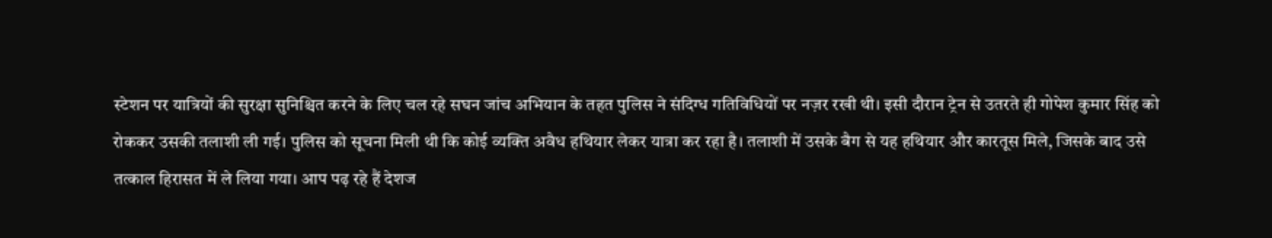स्टेशन पर यात्रियों की सुरक्षा सुनिश्चित करने के लिए चल रहे सघन जांच अभियान के तहत पुलिस ने संदिग्ध गतिविधियों पर नज़र रखी थी। इसी दौरान ट्रेन से उतरते ही गोपेश कुमार सिंह को रोककर उसकी तलाशी ली गई। पुलिस को सूचना मिली थी कि कोई व्यक्ति अवैध हथियार लेकर यात्रा कर रहा है। तलाशी में उसके बैग से यह हथियार और कारतूस मिले, जिसके बाद उसे तत्काल हिरासत में ले लिया गया। आप पढ़ रहे हैं देशज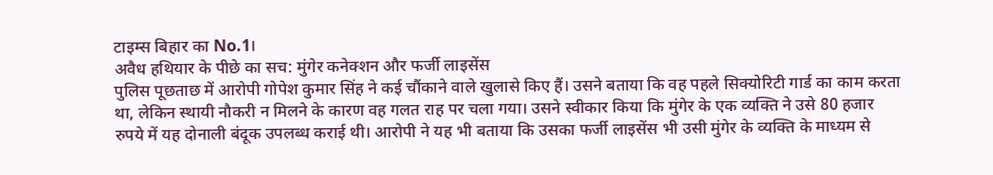टाइम्स बिहार का No.1।
अवैध हथियार के पीछे का सच: मुंगेर कनेक्शन और फर्जी लाइसेंस
पुलिस पूछताछ में आरोपी गोपेश कुमार सिंह ने कई चौंकाने वाले खुलासे किए हैं। उसने बताया कि वह पहले सिक्योरिटी गार्ड का काम करता था, लेकिन स्थायी नौकरी न मिलने के कारण वह गलत राह पर चला गया। उसने स्वीकार किया कि मुंगेर के एक व्यक्ति ने उसे 80 हजार रुपये में यह दोनाली बंदूक उपलब्ध कराई थी। आरोपी ने यह भी बताया कि उसका फर्जी लाइसेंस भी उसी मुंगेर के व्यक्ति के माध्यम से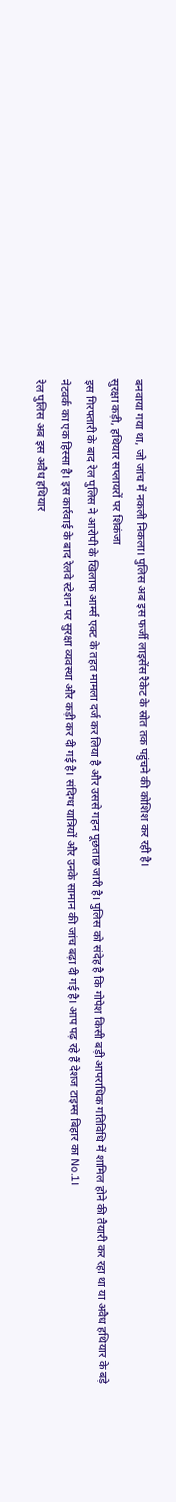बनवाया गया था, जो जांच में नकली निकला। पुलिस अब इस फर्जी लाइसेंस रैकेट के स्रोत तक पहुंचने की कोशिश कर रही है।
सुरक्षा कड़ी, हथियार सप्लायरों पर शिकंजा
इस गिरफ्तारी के बाद रेल पुलिस ने आरोपी के खिलाफ आर्म्स एक्ट के तहत मामला दर्ज कर लिया है और उससे गहन पूछताछ जारी है। पुलिस को संदेह है कि गोपेश किसी बड़ी आपराधिक गतिविधि में शामिल होने की तैयारी कर रहा था या अवैध हथियार के बड़े नेटवर्क का एक हिस्सा है। इस कार्रवाई के बाद रेलवे स्टेशन पर सुरक्षा व्यवस्था और कड़ी कर दी गई है। संदिग्ध यात्रियों और उनके सामान की जांच बढ़ा दी गई है। आप पढ़ रहे हैं देशज टाइम्स बिहार का No.1।
रेल पुलिस अब इस अवैध हथियार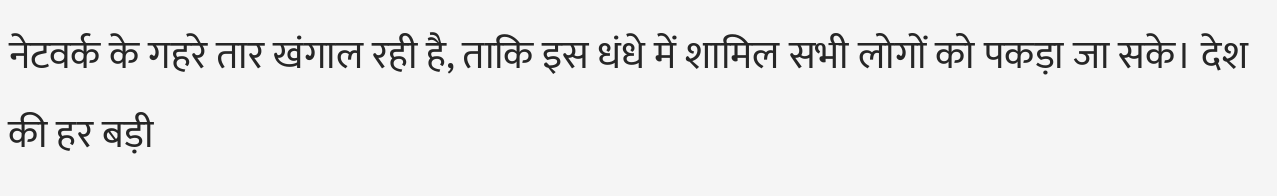नेटवर्क के गहरे तार खंगाल रही है, ताकि इस धंधे में शामिल सभी लोगों को पकड़ा जा सके। देश की हर बड़ी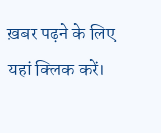ख़बर पढ़ने के लिए यहां क्लिक करें।